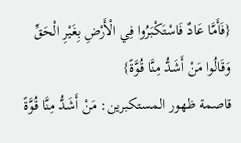{فَأَمَّا عَادٌ فَاسْتَكْبَرُوا فِي الْأَرْضِ بِغَيْرِ الْحَقِّ وَقَالُوا مَنْ أَشَدُّ مِنَّا قُوَّةً}
قاصمة ظهور المستكبرين: مَنْ أَشَدُّ مِنَّا قُوَّةً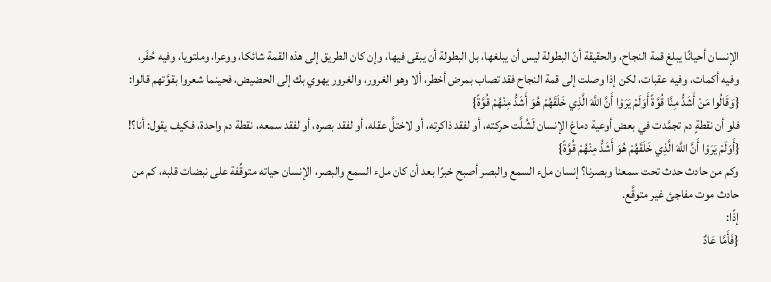الإنسان أحيانًا يبلغ قمة النجاح، والحقيقة أنّ البطولة ليس أن يبلغها، بل البطولة أن يبقى فيها، وإن كان الطريق إلى هذه القمة شائكا، ووعرا، وملتويا، وفيه حُفَر، وفيه أكمات، وفيه عقبات، لكن إذا وصلت إلى قمة النجاح فقد تصاب بمرض أخطر، ألا وهو الغرور، والغرور يهوي بك إلى الحضيض، فحينما شعروا بقوَّتهم قالوا:
{وَقَالُوا مَنْ أَشَدُّ مِنَّا قُوَّةً أَوَلَمْ يَرَوْا أَنَّ اللَّهَ الَّذِي خَلَقَهُمْ هُوَ أَشَدُّ مِنْهُمْ قُوَّةً}
فلو أن نقطةٍ دم تجمَّدت في بعض أوعية دماغ الإنسان لَشُلَّت حركته، أو لفقد ذاكرته، أو لاختلَّ عقله، أو لفقد بصره، أو لفقد سمعه، نقطة دم واحدة، فكيف يقول: أنا؟!
{أَوَلَمْ يَرَوْا أَنَّ اللَّهَ الَّذِي خَلَقَهُمْ هُوَ أَشَدُّ مِنْهُمْ قُوَّةً}
وكم من حادث حدث تحت سمعنا وبصرنا؟ إنسان ملء السمع والبصر أصبح خبرًا بعد أن كان ملء السمع والبصر، الإنسان حياته متوقِّفة على نبضات قلبه، كم من حادث موت مفاجئ غير متوقَّع.
إذًا:
{فَأَمَّا عَادٌ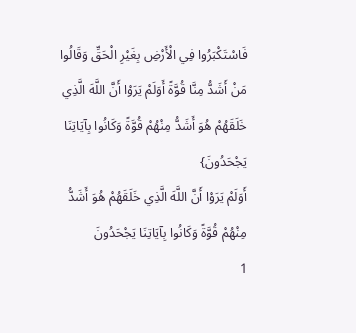فَاسْتَكْبَرُوا فِي الْأَرْضِ بِغَيْرِ الْحَقِّ وَقَالُوا مَنْ أَشَدُّ مِنَّا قُوَّةً أَوَلَمْ يَرَوْا أَنَّ اللَّهَ الَّذِي خَلَقَهُمْ هُوَ أَشَدُّ مِنْهُمْ قُوَّةً وَكَانُوا بِآيَاتِنَا يَجْحَدُونَ}
أَوَلَمْ يَرَوْا أَنَّ اللَّهَ الَّذِي خَلَقَهُمْ هُوَ أَشَدُّ مِنْهُمْ قُوَّةً وَكَانُوا بِآيَاتِنَا يَجْحَدُونَ
1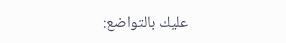عليك بالتواضع: